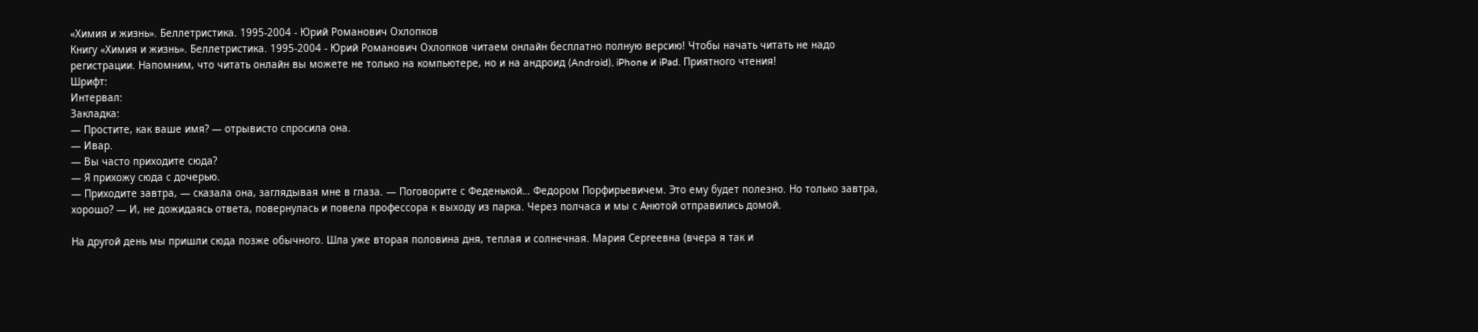«Химия и жизнь». Беллетристика. 1995-2004 - Юрий Романович Охлопков
Книгу «Химия и жизнь». Беллетристика. 1995-2004 - Юрий Романович Охлопков читаем онлайн бесплатно полную версию! Чтобы начать читать не надо регистрации. Напомним, что читать онлайн вы можете не только на компьютере, но и на андроид (Android), iPhone и iPad. Приятного чтения!
Шрифт:
Интервал:
Закладка:
— Простите, как ваше имя? — отрывисто спросила она.
— Ивар.
— Вы часто приходите сюда?
— Я прихожу сюда с дочерью.
— Приходите завтра, — сказала она, заглядывая мне в глаза. — Поговорите с Феденькой… Федором Порфирьевичем. Это ему будет полезно. Но только завтра, хорошо? — И, не дожидаясь ответа, повернулась и повела профессора к выходу из парка. Через полчаса и мы с Анютой отправились домой.

На другой день мы пришли сюда позже обычного. Шла уже вторая половина дня, теплая и солнечная. Мария Сергеевна (вчера я так и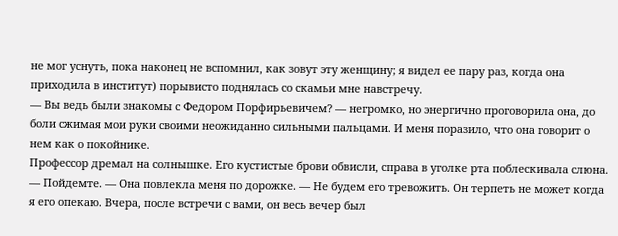не мог уснуть, пока наконец не вспомнил, как зовут эту женщину; я видел ее пару раз, когда она приходила в институт) порывисто поднялась со скамьи мне навстречу.
— Вы ведь были знакомы с Федором Порфирьевичем? — негромко, но энергично проговорила она, до боли сжимая мои руки своими неожиданно сильными пальцами. И меня поразило, что она говорит о нем как о покойнике.
Профессор дремал на солнышке. Его кустистые брови обвисли, справа в уголке рта поблескивала слюна.
— Пойдемте. — Она повлекла меня по дорожке. — Не будем его тревожить. Он терпеть не может когда я его опекаю. Вчера, после встречи с вами, он весь вечер был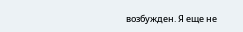возбужден. Я еще не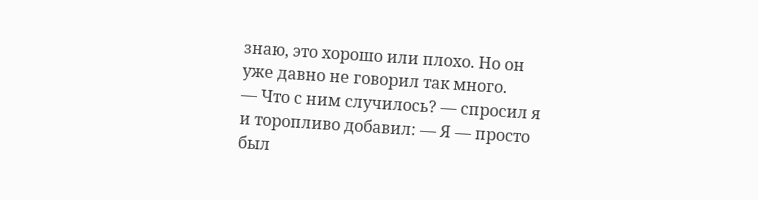знаю, это хорошо или плохо. Но он уже давно не говорил так много.
— Что с ним случилось? — спросил я и торопливо добавил: — Я — просто был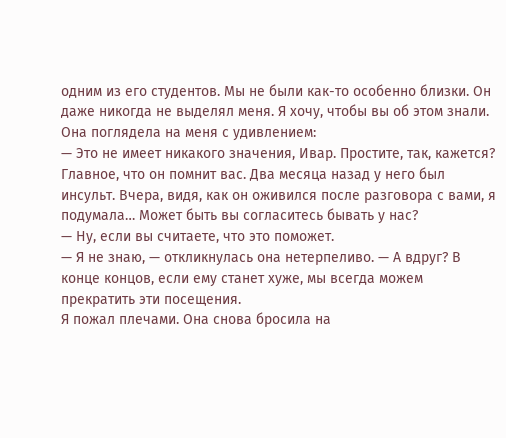одним из его студентов. Мы не были как-то особенно близки. Он даже никогда не выделял меня. Я хочу, чтобы вы об этом знали.
Она поглядела на меня с удивлением:
— Это не имеет никакого значения, Ивар. Простите, так, кажется? Главное, что он помнит вас. Два месяца назад у него был инсульт. Вчера, видя, как он оживился после разговора с вами, я подумала… Может быть вы согласитесь бывать у нас?
— Ну, если вы считаете, что это поможет.
— Я не знаю, — откликнулась она нетерпеливо. — А вдруг? В конце концов, если ему станет хуже, мы всегда можем прекратить эти посещения.
Я пожал плечами. Она снова бросила на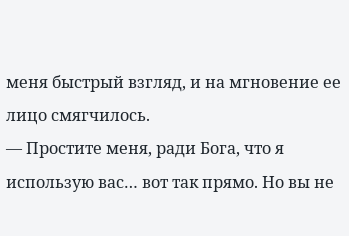меня быстрый взгляд, и на мгновение ее лицо смягчилось.
— Простите меня, ради Бога, что я использую вас… вот так прямо. Но вы не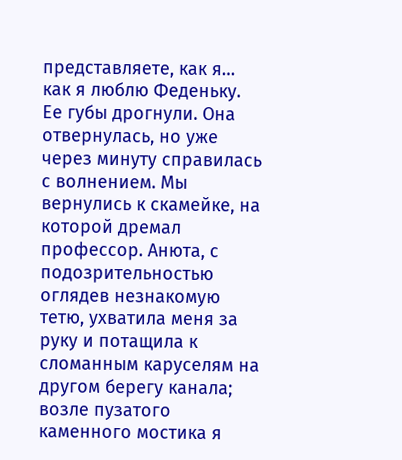представляете, как я… как я люблю Феденьку.
Ее губы дрогнули. Она отвернулась, но уже через минуту справилась с волнением. Мы вернулись к скамейке, на которой дремал профессор. Анюта, с подозрительностью оглядев незнакомую тетю, ухватила меня за руку и потащила к сломанным каруселям на другом берегу канала; возле пузатого каменного мостика я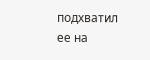подхватил ее на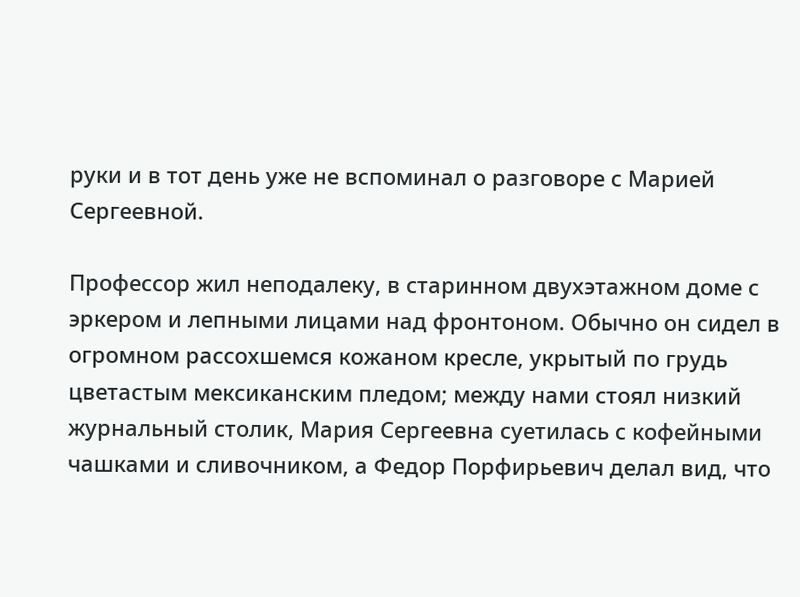руки и в тот день уже не вспоминал о разговоре с Марией Сергеевной.

Профессор жил неподалеку, в старинном двухэтажном доме с эркером и лепными лицами над фронтоном. Обычно он сидел в огромном рассохшемся кожаном кресле, укрытый по грудь цветастым мексиканским пледом; между нами стоял низкий журнальный столик, Мария Сергеевна суетилась с кофейными чашками и сливочником, а Федор Порфирьевич делал вид, что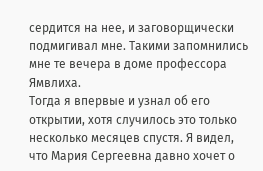сердится на нее, и заговорщически подмигивал мне. Такими запомнились мне те вечера в доме профессора Ямвлиха.
Тогда я впервые и узнал об его открытии, хотя случилось это только несколько месяцев спустя. Я видел, что Мария Сергеевна давно хочет о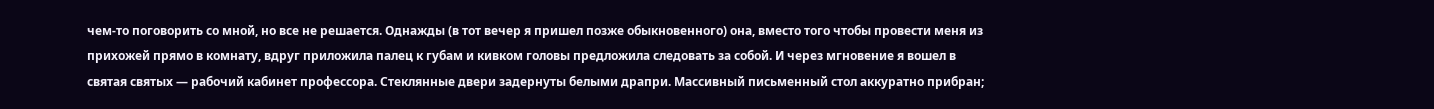чем-то поговорить со мной, но все не решается. Однажды (в тот вечер я пришел позже обыкновенного) она, вместо того чтобы провести меня из прихожей прямо в комнату, вдруг приложила палец к губам и кивком головы предложила следовать за собой. И через мгновение я вошел в святая святых — рабочий кабинет профессора. Стеклянные двери задернуты белыми драпри. Массивный письменный стол аккуратно прибран;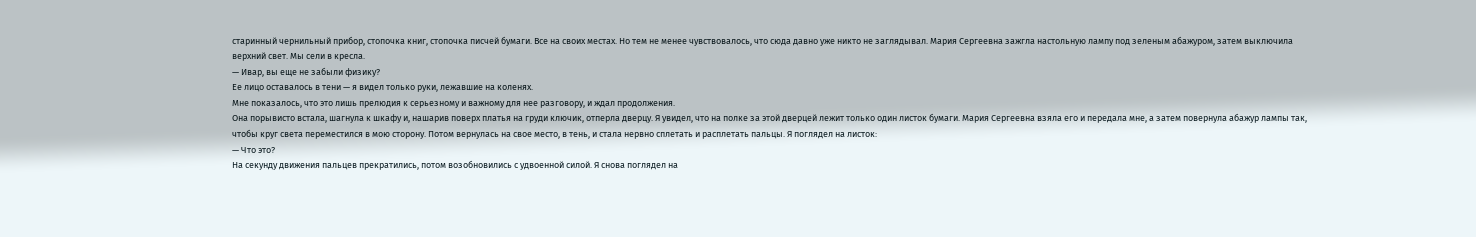старинный чернильный прибор, стопочка книг, стопочка писчей бумаги. Все на своих местах. Но тем не менее чувствовалось, что сюда давно уже никто не заглядывал. Мария Сергеевна зажгла настольную лампу под зеленым абажуром, затем выключила верхний свет. Мы сели в кресла.
— Ивар, вы еще не забыли физику?
Ее лицо оставалось в тени — я видел только руки, лежавшие на коленях.
Мне показалось, что это лишь прелюдия к серьезному и важному для нее разговору, и ждал продолжения.
Она порывисто встала, шагнула к шкафу и, нашарив поверх платья на груди ключик, отперла дверцу. Я увидел, что на полке за этой дверцей лежит только один листок бумаги. Мария Сергеевна взяла его и передала мне, а затем повернула абажур лампы так, чтобы круг света переместился в мою сторону. Потом вернулась на свое место, в тень, и стала нервно сплетать и расплетать пальцы. Я поглядел на листок:
— Что это?
На секунду движения пальцев прекратились, потом возобновились с удвоенной силой. Я снова поглядел на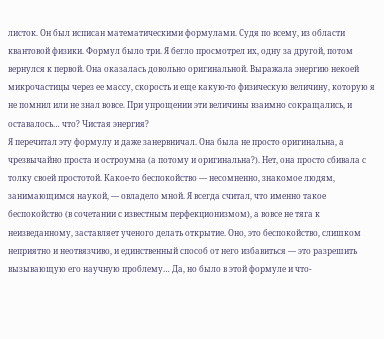листок. Он был исписан математическими формулами. Судя по всему, из области квантовой физики. Формул было три. Я бегло просмотрел их, одну за другой, потом вернулся к первой. Она оказалась довольно оригинальной. Выражала энергию некоей микрочастицы через ее массу, скорость и еще какую-то физическую величину, которую я не помнил или не знал вовсе. При упрощении эти величины взаимно сокращались, и оставалось… что? Чистая энергия?
Я перечитал эту формулу и даже занервничал. Она была не просто оригинальна, а чрезвычайно проста и остроумна (а потому и оригинальна?). Нет, она просто сбивала с толку своей простотой. Какое-то беспокойство — несомненно, знакомое людям, занимающимся наукой, — овладело мной. Я всегда считал, что именно такое беспокойство (в сочетании с известным перфекционизмом), а вовсе не тяга к неизведанному, заставляет ученого делать открытие. Оно, это беспокойство, слишком неприятно и неотвязчиво, и единственный способ от него избавиться — это разрешить вызывающую его научную проблему… Да, но было в этой формуле и что-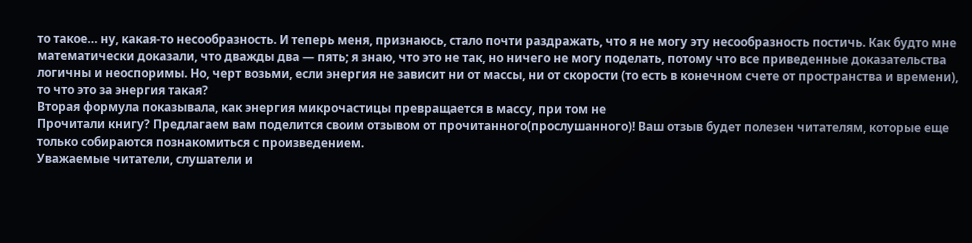то такое… ну, какая-то несообразность. И теперь меня, признаюсь, стало почти раздражать, что я не могу эту несообразность постичь. Как будто мне математически доказали, что дважды два — пять; я знаю, что это не так, но ничего не могу поделать, потому что все приведенные доказательства логичны и неоспоримы. Но, черт возьми, если энергия не зависит ни от массы, ни от скорости (то есть в конечном счете от пространства и времени), то что это за энергия такая?
Вторая формула показывала, как энергия микрочастицы превращается в массу, при том не
Прочитали книгу? Предлагаем вам поделится своим отзывом от прочитанного(прослушанного)! Ваш отзыв будет полезен читателям, которые еще только собираются познакомиться с произведением.
Уважаемые читатели, слушатели и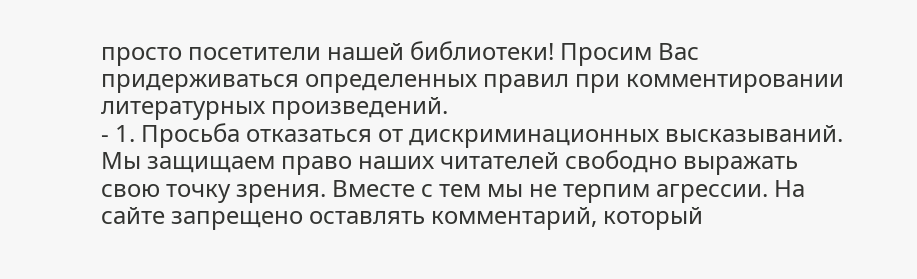просто посетители нашей библиотеки! Просим Вас придерживаться определенных правил при комментировании литературных произведений.
- 1. Просьба отказаться от дискриминационных высказываний. Мы защищаем право наших читателей свободно выражать свою точку зрения. Вместе с тем мы не терпим агрессии. На сайте запрещено оставлять комментарий, который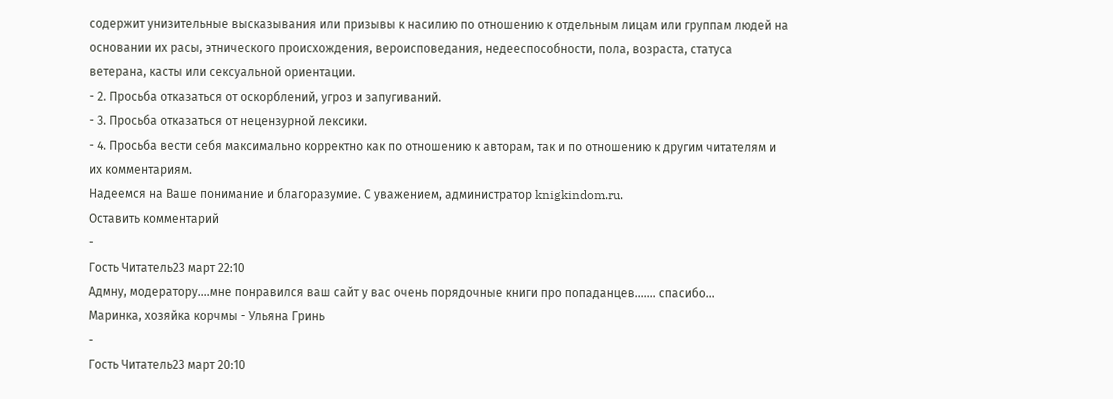содержит унизительные высказывания или призывы к насилию по отношению к отдельным лицам или группам людей на основании их расы, этнического происхождения, вероисповедания, недееспособности, пола, возраста, статуса ветерана, касты или сексуальной ориентации.
- 2. Просьба отказаться от оскорблений, угроз и запугиваний.
- 3. Просьба отказаться от нецензурной лексики.
- 4. Просьба вести себя максимально корректно как по отношению к авторам, так и по отношению к другим читателям и их комментариям.
Надеемся на Ваше понимание и благоразумие. С уважением, администратор knigkindom.ru.
Оставить комментарий
-
Гость Читатель23 март 22:10
Адмну, модератору....мне понравился ваш сайт у вас очень порядочные книги про попаданцев....... спасибо...
Маринка, хозяйка корчмы - Ульяна Гринь
-
Гость Читатель23 март 20:10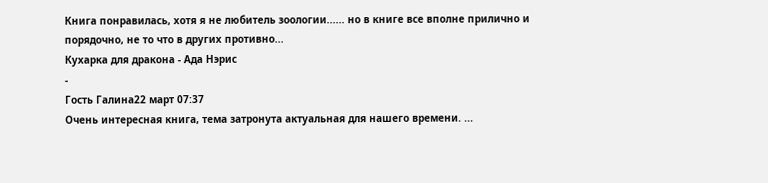Книга понравилась, хотя я не любитель зоологии...... но в книге все вполне прилично и порядочно, не то что в других противно...
Кухарка для дракона - Ада Нэрис
-
Гость Галина22 март 07:37
Очень интересная книга, тема затронута актуальная для нашего времени. ...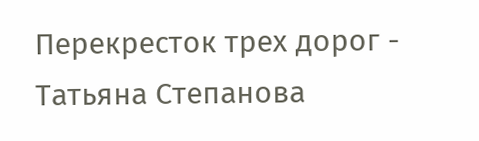Перекресток трех дорог - Татьяна Степанова